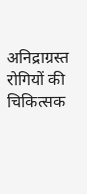अनिद्राग्रस्त रोगियों की चिकित्सक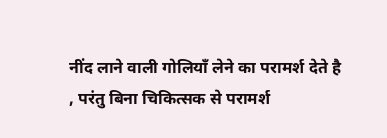नींद लाने वाली गोलियॉं लेने का परामर्श देते है , परंतु बिना चिकित्सक से परामर्श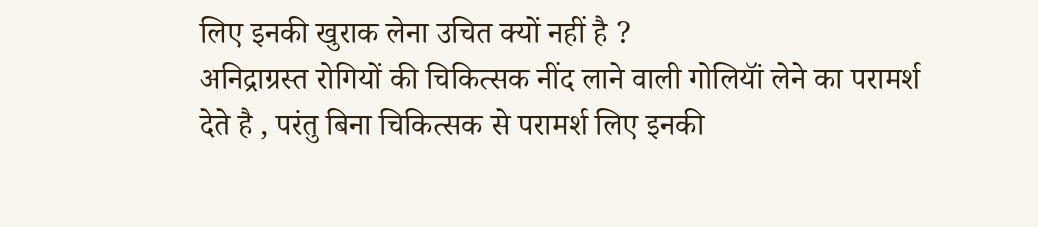लिए इनकी खुराक लेना उचित क्यों नहीं है ?
अनिद्राग्रस्त रोगियों की चिकित्सक नींद लाने वाली गोलियॉं लेने का परामर्श देते है , परंतु बिना चिकित्सक से परामर्श लिए इनकी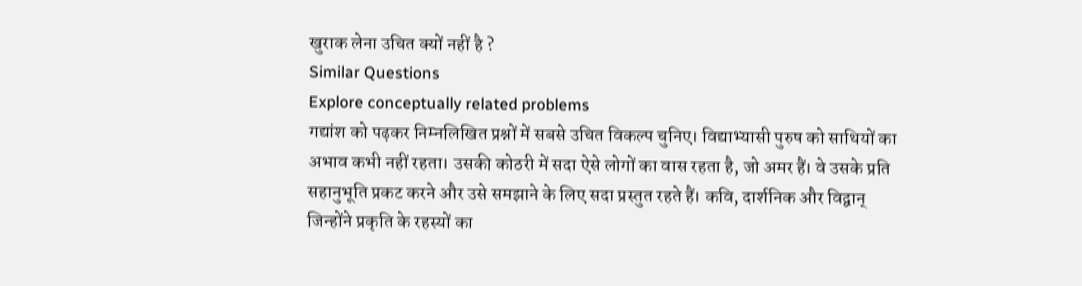खुराक लेना उचित क्यों नहीं है ?
Similar Questions
Explore conceptually related problems
गद्यांश को पढ़कर निम्नलिखित प्रश्नों में सबसे उचित विकल्प चुनिए। विद्याभ्यासी पुरुष को साथियों का अभाव कभी नहीं रहता। उसकी कोठरी में सदा ऐसे लोगों का वास रहता है, जो अमर हैं। वे उसके प्रति सहानुभूति प्रकट करने और उसे समझाने के लिए सदा प्रस्तुत रहते हैं। कवि, दार्शनिक और विद्वान् जिन्होंने प्रकृति के रहस्यों का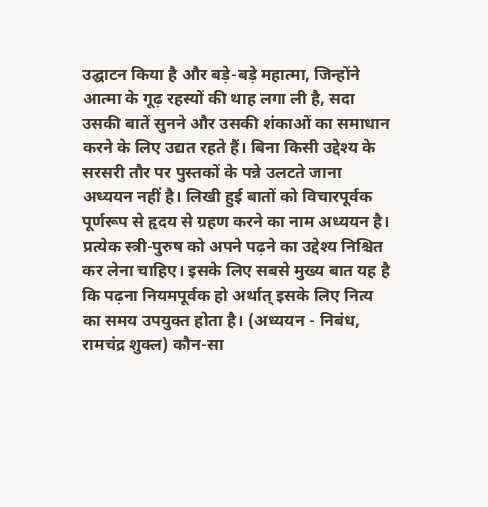उद्घाटन किया है और बड़े-बड़े महात्मा, जिन्होंने आत्मा के गूढ़ रहस्यों की थाह लगा ली है, सदा उसकी बातें सुनने और उसकी शंकाओं का समाधान करने के लिए उद्यत रहते हैं। बिना किसी उद्देश्य के सरसरी तौर पर पुस्तकों के पन्ने उलटते जाना अध्ययन नहीं है। लिखी हुई बातों को विचारपूर्वक पूर्णरूप से हृदय से ग्रहण करने का नाम अध्ययन है। प्रत्येक स्त्री-पुरुष को अपने पढ़ने का उद्देश्य निश्चित कर लेना चाहिए। इसके लिए सबसे मुख्य बात यह है कि पढ़ना नियमपूर्वक हो अर्थात् इसके लिए नित्य का समय उपयुक्त होता है। (अध्ययन - निबंध, रामचंद्र शुक्ल) कौन-सा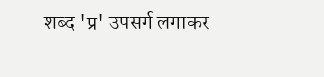शब्द 'प्र' उपसर्ग लगाकर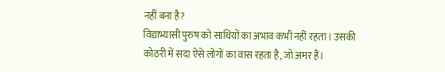नहीं बना है?
विद्याभ्यासी पुरुष को साथियों का अभाव कभी नहीं रहता। उसकी कोठरी में सदा ऐसे लोगों का वास रहता है, जो अमर हैं।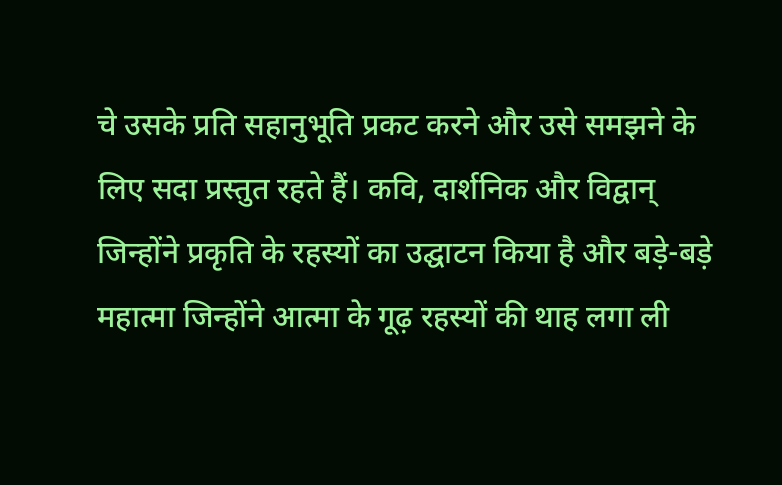चे उसके प्रति सहानुभूति प्रकट करने और उसे समझने के लिए सदा प्रस्तुत रहते हैं। कवि, दार्शनिक और विद्वान् जिन्होंने प्रकृति के रहस्यों का उद्घाटन किया है और बड़े-बड़े महात्मा जिन्होंने आत्मा के गूढ़ रहस्यों की थाह लगा ली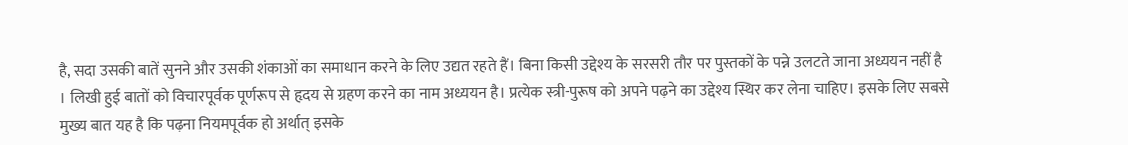है, सदा उसकी बातें सुनने और उसकी शंकाओं का समाधान करने के लिए उद्यत रहते हैं। बिना किसी उद्देश्य के सरसरी तौर पर पुस्तकों के पन्ने उलटते जाना अध्ययन नहीं है । लिखी हुई बातों को विचारपूर्वक पूर्णरूप से हृदय से ग्रहण करने का नाम अध्ययन है। प्रत्येक स्त्री-पुरूष को अपने पढ़ने का उद्देश्य स्थिर कर लेना चाहिए। इसके लिए सबसे मुख्य बात यह है कि पढ़ना नियमपूर्वक हो अर्थात् इसके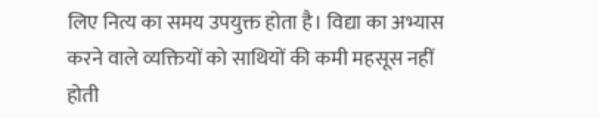लिए नित्य का समय उपयुक्त होता है। विद्या का अभ्यास करने वाले व्यक्तियों को साथियों की कमी महसूस नहीं होती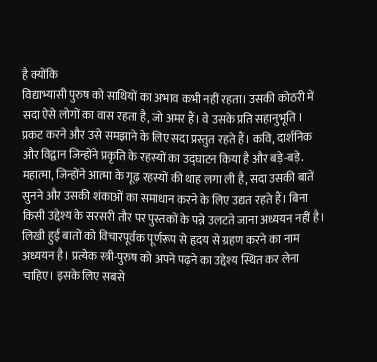है क्योंकि
विद्याभ्यासी पुरुष को साथियों का अभाव कभी नहीं रहता। उसकी कोठरी में सदा ऐसे लोगों का वास रहता है, जो अमर हैं। वे उसके प्रति सहानुभूति । प्रकट करने और उसे समझाने के लिए सदा प्रस्तुत रहते हैं। कवि, दार्शनिक और विद्वान जिन्होंने प्रकृति के रहस्यों का उद्घाटन किया है और बड़े-बड़े. महात्मा, जिन्होंने आत्मा के गूढ़ रहस्यों की थाह लगा ली है, सदा उसकी बातें सुनने और उसकी शंकाओं का समाधान करने के लिए उद्यत रहते हैं। बिना किसी उद्देश्य के सरसरी तौर पर पुस्तकों के पन्ने उलटते जाना अध्ययन नहीं है। लिखी हुई बातों को विचारपूर्वक पूर्णरूप से हृदय से ग्रहण करने का नाम अध्ययन है। प्रत्येक स्त्री-पुरुष को अपने पढ़ने का उद्देश्य स्थित कर लेना चाहिए। इसके लिए सबसे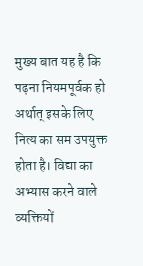मुख्य बात यह है कि पढ़ना नियमपूर्वक हो अर्थात् इसके लिए नित्य का सम उपयुक्त होता है। विद्या का अभ्यास करने वाले व्यक्तियों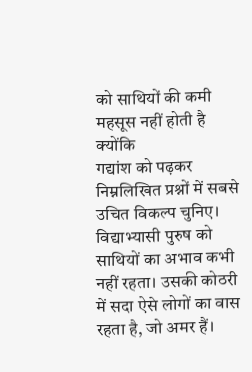को साथियों की कमी महसूस नहीं होती है क्योंकि
गद्यांश को पढ़कर निम्नलिखित प्रश्नों में सबसे उचित विकल्प चुनिए। विद्याभ्यासी पुरुष को साथियों का अभाव कभी नहीं रहता। उसकी कोठरी में सदा ऐसे लोगों का वास रहता है, जो अमर हैं।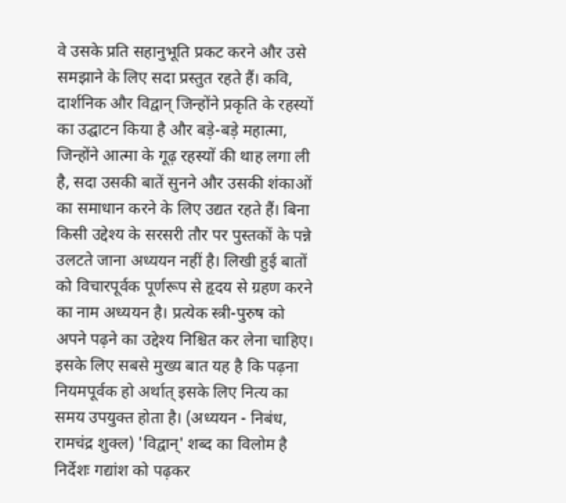वे उसके प्रति सहानुभूति प्रकट करने और उसे समझाने के लिए सदा प्रस्तुत रहते हैं। कवि, दार्शनिक और विद्वान् जिन्होंने प्रकृति के रहस्यों का उद्घाटन किया है और बड़े-बड़े महात्मा, जिन्होंने आत्मा के गूढ़ रहस्यों की थाह लगा ली है, सदा उसकी बातें सुनने और उसकी शंकाओं का समाधान करने के लिए उद्यत रहते हैं। बिना किसी उद्देश्य के सरसरी तौर पर पुस्तकों के पन्ने उलटते जाना अध्ययन नहीं है। लिखी हुई बातों को विचारपूर्वक पूर्णरूप से हृदय से ग्रहण करने का नाम अध्ययन है। प्रत्येक स्त्री-पुरुष को अपने पढ़ने का उद्देश्य निश्चित कर लेना चाहिए। इसके लिए सबसे मुख्य बात यह है कि पढ़ना नियमपूर्वक हो अर्थात् इसके लिए नित्य का समय उपयुक्त होता है। (अध्ययन - निबंध, रामचंद्र शुक्ल) 'विद्वान्' शब्द का विलोम है
निर्देशः गद्यांश को पढ़कर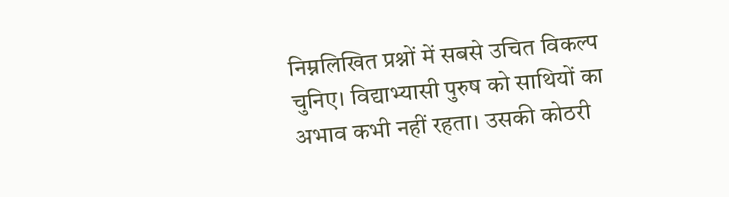निम्नलिखित प्रश्नों में सबसे उचित विकल्प चुनिए। विद्याभ्यासी पुरुष को साथियों का अभाव कभी नहीं रहता। उसकी कोठरी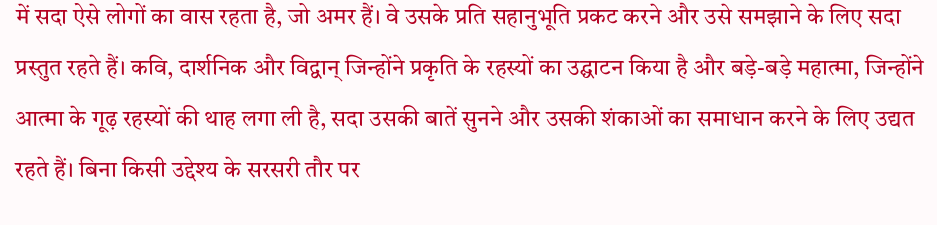में सदा ऐसे लोगों का वास रहता है, जो अमर हैं। वे उसके प्रति सहानुभूति प्रकट करने और उसे समझाने के लिए सदा प्रस्तुत रहते हैं। कवि, दार्शनिक और विद्वान् जिन्होंने प्रकृति के रहस्यों का उद्घाटन किया है और बड़े-बड़े महात्मा, जिन्होंने आत्मा के गूढ़ रहस्यों की थाह लगा ली है, सदा उसकी बातें सुनने और उसकी शंकाओं का समाधान करने के लिए उद्यत रहते हैं। बिना किसी उद्देश्य के सरसरी तौर पर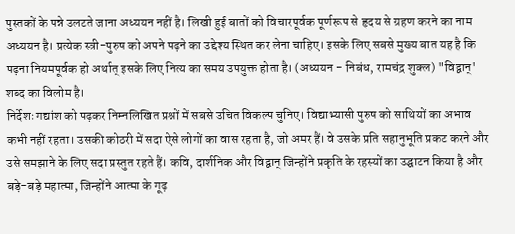पुस्तकों के पन्ने उलटते जाना अध्ययन नहीं है। लिखी हुई बातों को विचारपूर्वक पूर्णरूप से हृदय से ग्रहण करने का नाम अध्ययन है। प्रत्येक स्त्री-पुरुष को अपने पढ़ने का उद्देश्य स्थित कर लेना चाहिए। इसके लिए सबसे मुख्य बात यह है कि पढ़ना नियमपूर्वक हो अर्थात् इसके लिए नित्य का समय उपयुक्त होता है। (अध्ययन - निबंध, रामचंद्र शुक्ल) "विद्वान्' शब्द का विलोम है।
निर्देशः गद्यांश को पढ़कर निम्नलिखित प्रश्नों में सबसे उचित विकल्प चुनिए। विद्याभ्यासी पुरुष को साथियों का अभाव कभी नहीं रहता। उसकी कोठरी में सदा ऐसे लोगों का वास रहता है, जो अमर हैं। वे उसके प्रति सहानुभूति प्रकट करने और उसे समझाने के लिए सदा प्रस्तुत रहते हैं। कवि, दार्शनिक और विद्वान् जिन्होंने प्रकृति के रहस्यों का उद्घाटन किया है और बड़े-बड़े महात्मा, जिन्होंने आत्मा के गूढ़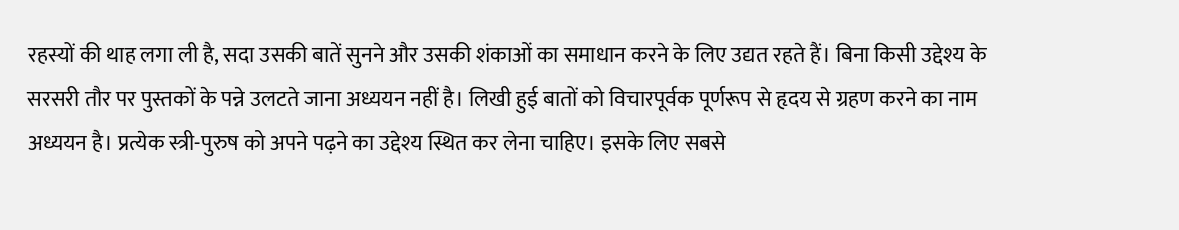रहस्यों की थाह लगा ली है, सदा उसकी बातें सुनने और उसकी शंकाओं का समाधान करने के लिए उद्यत रहते हैं। बिना किसी उद्देश्य के सरसरी तौर पर पुस्तकों के पन्ने उलटते जाना अध्ययन नहीं है। लिखी हुई बातों को विचारपूर्वक पूर्णरूप से हृदय से ग्रहण करने का नाम अध्ययन है। प्रत्येक स्त्री-पुरुष को अपने पढ़ने का उद्देश्य स्थित कर लेना चाहिए। इसके लिए सबसे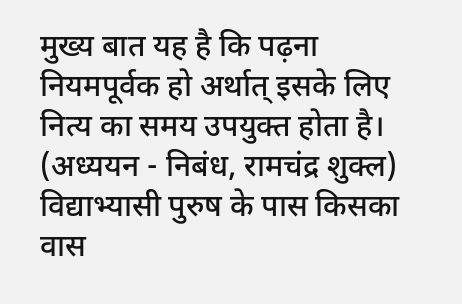मुख्य बात यह है कि पढ़ना नियमपूर्वक हो अर्थात् इसके लिए नित्य का समय उपयुक्त होता है। (अध्ययन - निबंध, रामचंद्र शुक्ल) विद्याभ्यासी पुरुष के पास किसका वास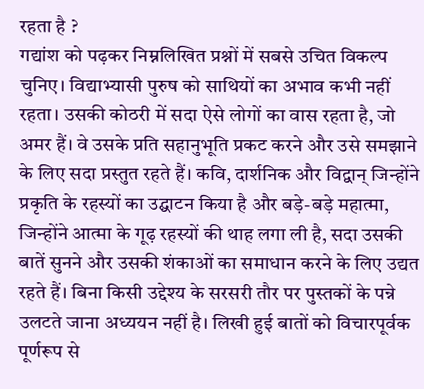रहता है ?
गद्यांश को पढ़कर निम्नलिखित प्रश्नों में सबसे उचित विकल्प चुनिए। विद्याभ्यासी पुरुष को साथियों का अभाव कभी नहीं रहता। उसकी कोठरी में सदा ऐसे लोगों का वास रहता है, जो अमर हैं। वे उसके प्रति सहानुभूति प्रकट करने और उसे समझाने के लिए सदा प्रस्तुत रहते हैं। कवि, दार्शनिक और विद्वान् जिन्होंने प्रकृति के रहस्यों का उद्घाटन किया है और बड़े-बड़े महात्मा, जिन्होंने आत्मा के गूढ़ रहस्यों की थाह लगा ली है, सदा उसकी बातें सुनने और उसकी शंकाओं का समाधान करने के लिए उद्यत रहते हैं। बिना किसी उद्देश्य के सरसरी तौर पर पुस्तकों के पन्ने उलटते जाना अध्ययन नहीं है। लिखी हुई बातों को विचारपूर्वक पूर्णरूप से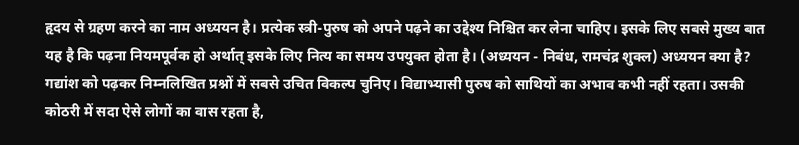हृदय से ग्रहण करने का नाम अध्ययन है। प्रत्येक स्त्री-पुरुष को अपने पढ़ने का उद्देश्य निश्चित कर लेना चाहिए। इसके लिए सबसे मुख्य बात यह है कि पढ़ना नियमपूर्वक हो अर्थात् इसके लिए नित्य का समय उपयुक्त होता है। (अध्ययन - निबंध, रामचंद्र शुक्ल) अध्ययन क्या है?
गद्यांश को पढ़कर निम्नलिखित प्रश्नों में सबसे उचित विकल्प चुनिए। विद्याभ्यासी पुरुष को साथियों का अभाव कभी नहीं रहता। उसकी कोठरी में सदा ऐसे लोगों का वास रहता है,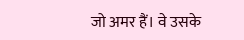जो अमर हैं। वे उसके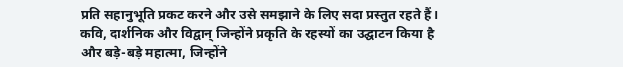प्रति सहानुभूति प्रकट करने और उसे समझाने के लिए सदा प्रस्तुत रहते हैं। कवि, दार्शनिक और विद्वान् जिन्होंने प्रकृति के रहस्यों का उद्घाटन किया है और बड़े-बड़े महात्मा, जिन्होंने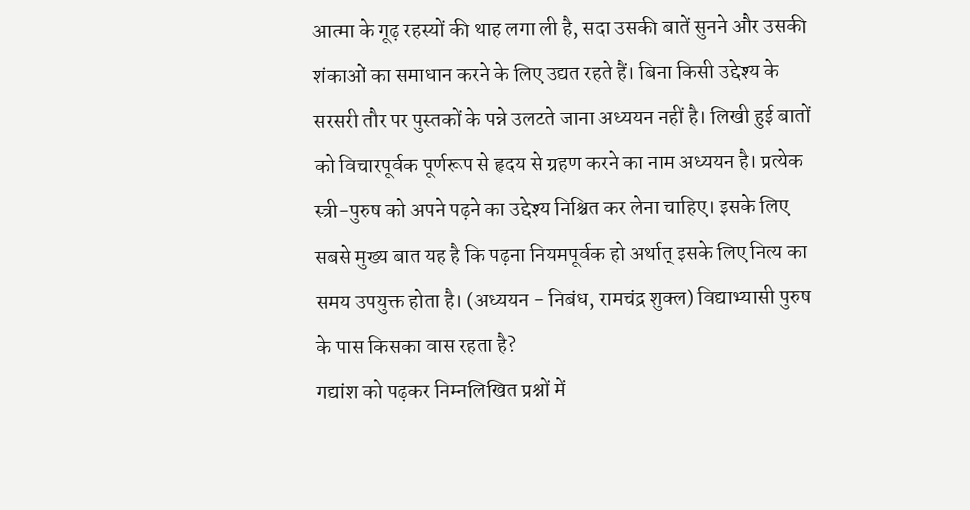आत्मा के गूढ़ रहस्यों की थाह लगा ली है, सदा उसकी बातें सुनने और उसकी शंकाओं का समाधान करने के लिए उद्यत रहते हैं। बिना किसी उद्देश्य के सरसरी तौर पर पुस्तकों के पन्ने उलटते जाना अध्ययन नहीं है। लिखी हुई बातों को विचारपूर्वक पूर्णरूप से हृदय से ग्रहण करने का नाम अध्ययन है। प्रत्येक स्त्री-पुरुष को अपने पढ़ने का उद्देश्य निश्चित कर लेना चाहिए। इसके लिए सबसे मुख्य बात यह है कि पढ़ना नियमपूर्वक हो अर्थात् इसके लिए नित्य का समय उपयुक्त होता है। (अध्ययन - निबंध, रामचंद्र शुक्ल) विद्याभ्यासी पुरुष के पास किसका वास रहता है?
गद्यांश को पढ़कर निम्नलिखित प्रश्नों में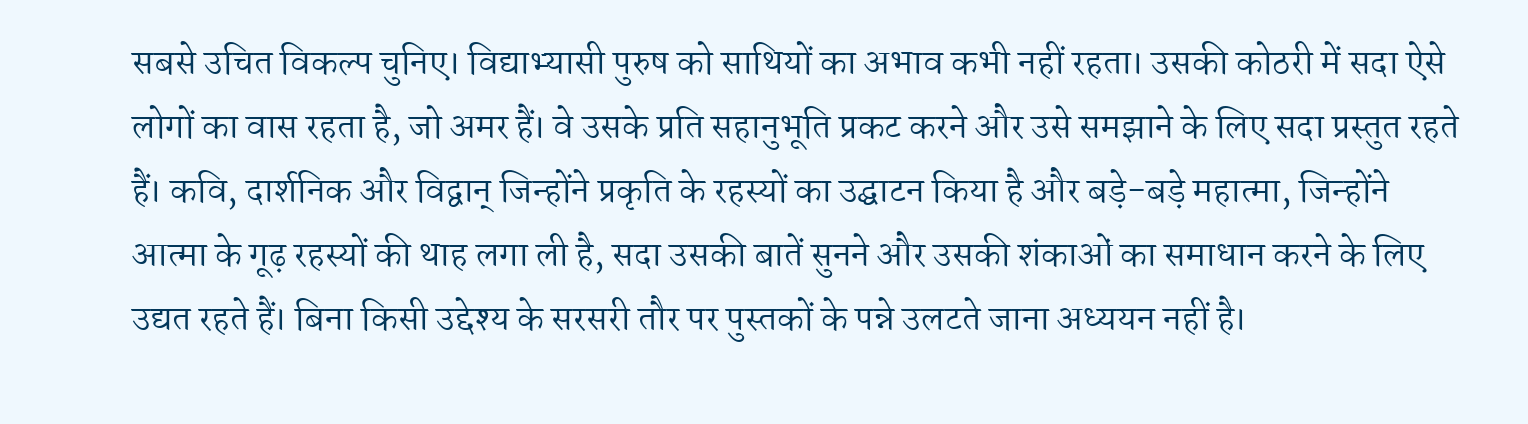सबसे उचित विकल्प चुनिए। विद्याभ्यासी पुरुष को साथियों का अभाव कभी नहीं रहता। उसकी कोठरी में सदा ऐसे लोगों का वास रहता है, जो अमर हैं। वे उसके प्रति सहानुभूति प्रकट करने और उसे समझाने के लिए सदा प्रस्तुत रहते हैं। कवि, दार्शनिक और विद्वान् जिन्होंने प्रकृति के रहस्यों का उद्घाटन किया है और बड़े-बड़े महात्मा, जिन्होंने आत्मा के गूढ़ रहस्यों की थाह लगा ली है, सदा उसकी बातें सुनने और उसकी शंकाओं का समाधान करने के लिए उद्यत रहते हैं। बिना किसी उद्देश्य के सरसरी तौर पर पुस्तकों के पन्ने उलटते जाना अध्ययन नहीं है।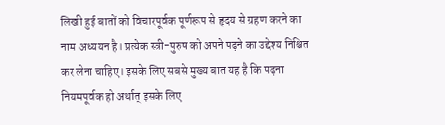लिखी हुई बातों को विचारपूर्वक पूर्णरूप से हृदय से ग्रहण करने का नाम अध्ययन है। प्रत्येक स्त्री-पुरुष को अपने पढ़ने का उद्देश्य निश्चित कर लेना चाहिए। इसके लिए सबसे मुख्य बात यह है कि पढ़ना नियमपूर्वक हो अर्थात् इसके लिए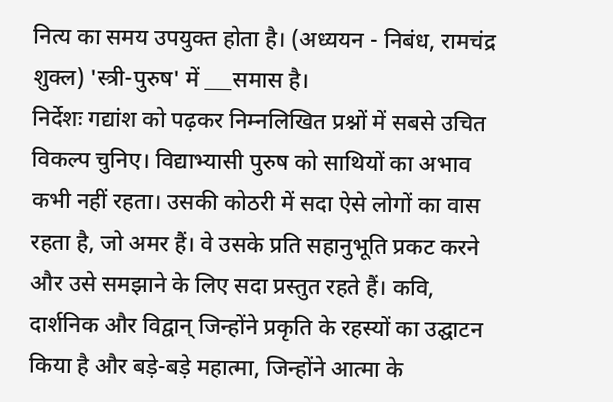नित्य का समय उपयुक्त होता है। (अध्ययन - निबंध, रामचंद्र शुक्ल) 'स्त्री-पुरुष' में ___समास है।
निर्देशः गद्यांश को पढ़कर निम्नलिखित प्रश्नों में सबसे उचित विकल्प चुनिए। विद्याभ्यासी पुरुष को साथियों का अभाव कभी नहीं रहता। उसकी कोठरी में सदा ऐसे लोगों का वास रहता है, जो अमर हैं। वे उसके प्रति सहानुभूति प्रकट करने और उसे समझाने के लिए सदा प्रस्तुत रहते हैं। कवि, दार्शनिक और विद्वान् जिन्होंने प्रकृति के रहस्यों का उद्घाटन किया है और बड़े-बड़े महात्मा, जिन्होंने आत्मा के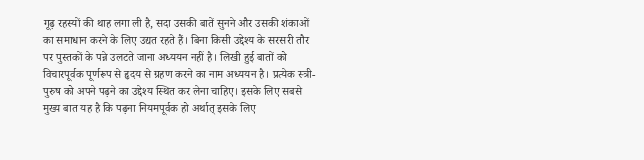गूढ़ रहस्यों की थाह लगा ली है, सदा उसकी बातें सुनने और उसकी शंकाओं का समाधान करने के लिए उद्यत रहते हैं। बिना किसी उद्देश्य के सरसरी तौर पर पुस्तकों के पन्ने उलटते जाना अध्ययन नहीं है। लिखी हुई बातों को विचारपूर्वक पूर्णरूप से हृदय से ग्रहण करने का नाम अध्ययन है। प्रत्येक स्त्री-पुरुष को अपने पढ़ने का उद्देश्य स्थित कर लेना चाहिए। इसके लिए सबसे मुख्य बात यह है कि पढ़ना नियमपूर्वक हो अर्थात् इसके लिए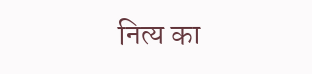नित्य का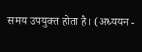समय उपयुक्त होता है। (अध्ययन -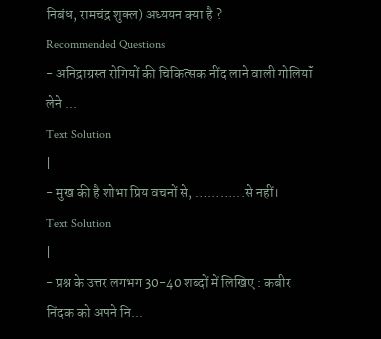निबंध, रामचंद्र शुक्ल) अध्ययन क्या है ?
Recommended Questions
- अनिद्राग्रस्त रोगियों की चिकित्सक नींद लाने वाली गोलियॉं लेने ...
Text Solution
|
- मुख की है शोभा प्रिय वचनों से, ………...से नहीं।
Text Solution
|
- प्रश्न के उत्तर लगभग 30-40 शब्दों में लिखिए : कबीर निंदक को अपने नि...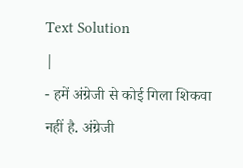Text Solution
|
- हमें अंग्रेजी से कोई गिला शिकवा नहीं है. अंग्रेजी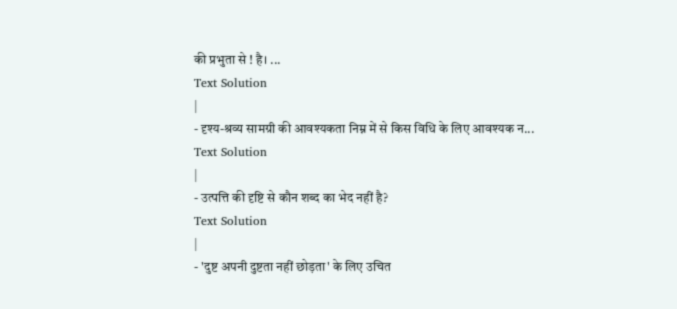की प्रभुता से ! है। ...
Text Solution
|
- दृश्य-श्रव्य सामग्री की आवश्यकता निम्न में से किस विधि के लिए आवश्यक न...
Text Solution
|
- उत्पत्ति की दृष्टि से कौन शब्द का भेद नहीं है?
Text Solution
|
- 'दुष्ट अपनी दुष्टता नहीं छोड़ता' के लिए उचित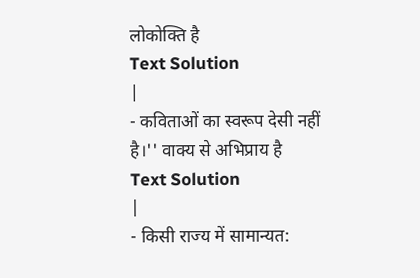लोकोक्ति है
Text Solution
|
- कविताओं का स्वरूप देसी नहीं है।'' वाक्य से अभिप्राय है
Text Solution
|
- किसी राज्य में सामान्यत: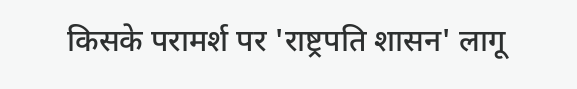किसके परामर्श पर 'राष्ट्रपति शासन' लागू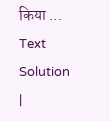किया ...
Text Solution
|